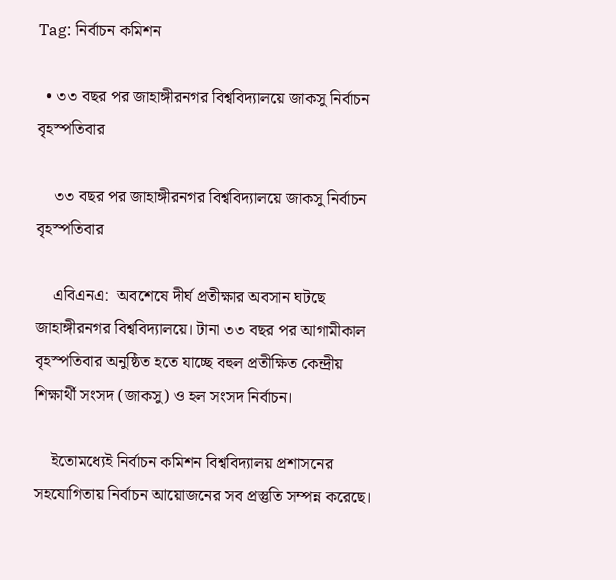Tag: নির্বাচন কমিশন

  • ৩৩ বছর পর জাহাঙ্গীরনগর বিশ্ববিদ্যালয়ে জাকসু নির্বাচন বৃহস্পতিবার

    ৩৩ বছর পর জাহাঙ্গীরনগর বিশ্ববিদ্যালয়ে জাকসু নির্বাচন বৃহস্পতিবার

    এবিএনএ:  অবশেষে দীর্ঘ প্রতীক্ষার অবসান ঘটছে জাহাঙ্গীরনগর বিশ্ববিদ্যালয়ে। টানা ৩৩ বছর পর আগামীকাল বৃহস্পতিবার অনুষ্ঠিত হতে যাচ্ছে বহুল প্রতীক্ষিত কেন্দ্রীয় শিক্ষার্থী সংসদ (জাকসু) ও হল সংসদ নির্বাচন।

    ইতোমধ্যেই নির্বাচন কমিশন বিশ্ববিদ্যালয় প্রশাসনের সহযোগিতায় নির্বাচন আয়োজনের সব প্রস্তুতি সম্পন্ন করেছে।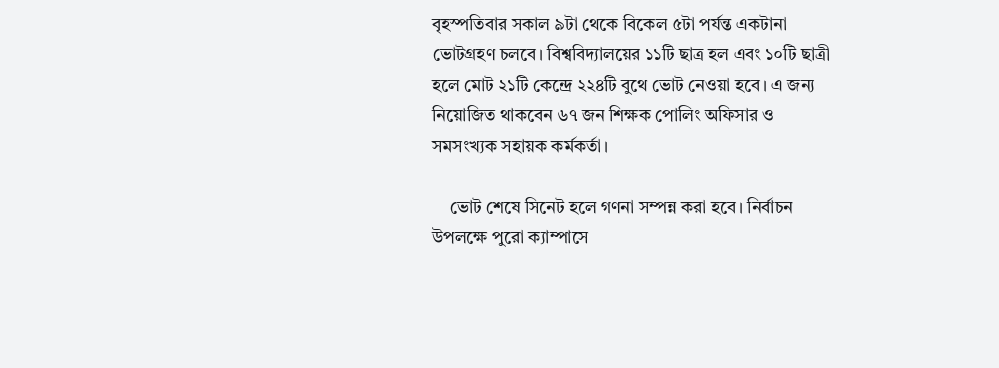বৃহস্পতিবার সকাল ৯টা থেকে বিকেল ৫টা পর্যন্ত একটানা ভোটগ্রহণ চলবে। বিশ্ববিদ্যালয়ের ১১টি ছাত্র হল এবং ১০টি ছাত্রী হলে মোট ২১টি কেন্দ্রে ২২৪টি বুথে ভোট নেওয়া হবে। এ জন্য নিয়োজিত থাকবেন ৬৭ জন শিক্ষক পোলিং অফিসার ও সমসংখ্যক সহায়ক কর্মকর্তা।

    ভোট শেষে সিনেট হলে গণনা সম্পন্ন করা হবে। নির্বাচন উপলক্ষে পুরো ক্যাম্পাসে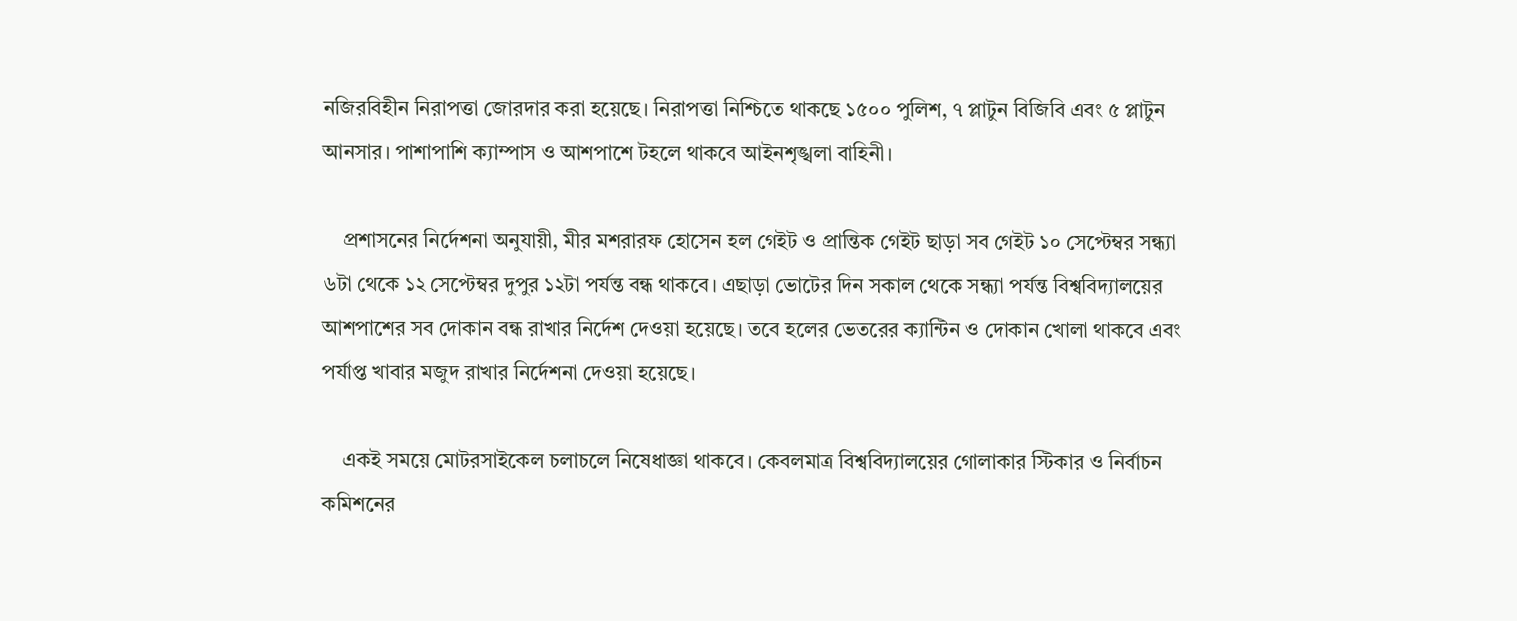নজিরবিহীন নিরাপত্তা জোরদার করা হয়েছে। নিরাপত্তা নিশ্চিতে থাকছে ১৫০০ পুলিশ, ৭ প্লাটুন বিজিবি এবং ৫ প্লাটুন আনসার। পাশাপাশি ক্যাম্পাস ও আশপাশে টহলে থাকবে আইনশৃঙ্খলা বাহিনী।

    প্রশাসনের নির্দেশনা অনুযায়ী, মীর মশরারফ হোসেন হল গেইট ও প্রান্তিক গেইট ছাড়া সব গেইট ১০ সেপ্টেম্বর সন্ধ্যা ৬টা থেকে ১২ সেপ্টেম্বর দুপুর ১২টা পর্যন্ত বন্ধ থাকবে। এছাড়া ভোটের দিন সকাল থেকে সন্ধ্যা পর্যন্ত বিশ্ববিদ্যালয়ের আশপাশের সব দোকান বন্ধ রাখার নির্দেশ দেওয়া হয়েছে। তবে হলের ভেতরের ক্যান্টিন ও দোকান খোলা থাকবে এবং পর্যাপ্ত খাবার মজুদ রাখার নির্দেশনা দেওয়া হয়েছে।

    একই সময়ে মোটরসাইকেল চলাচলে নিষেধাজ্ঞা থাকবে। কেবলমাত্র বিশ্ববিদ্যালয়ের গোলাকার স্টিকার ও নির্বাচন কমিশনের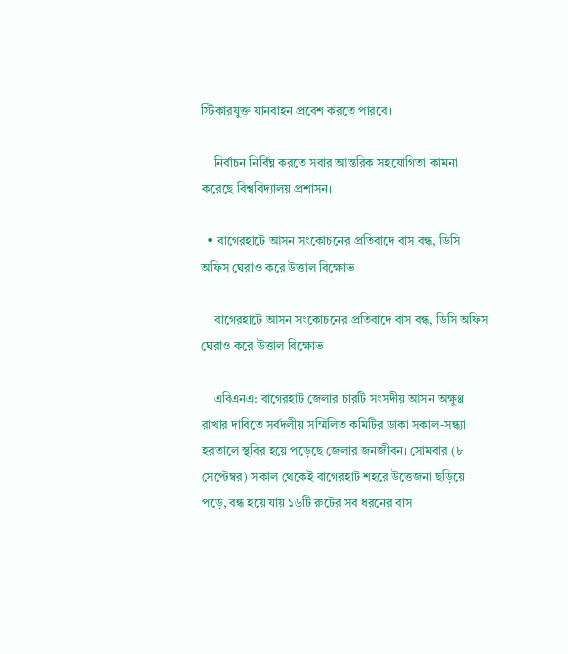স্টিকারযুক্ত যানবাহন প্রবেশ করতে পারবে।

    নির্বাচন নির্বিঘ্ন করতে সবার আন্তরিক সহযোগিতা কামনা করেছে বিশ্ববিদ্যালয় প্রশাসন।

  • বাগেরহাটে আসন সংকোচনের প্রতিবাদে বাস বন্ধ, ডিসি অফিস ঘেরাও করে উত্তাল বিক্ষোভ

    বাগেরহাটে আসন সংকোচনের প্রতিবাদে বাস বন্ধ, ডিসি অফিস ঘেরাও করে উত্তাল বিক্ষোভ

    এবিএনএ: বাগেরহাট জেলার চারটি সংসদীয় আসন অক্ষুণ্ণ রাখার দাবিতে সর্বদলীয় সম্মিলিত কমিটির ডাকা সকাল-সন্ধ্যা হরতালে স্থবির হয়ে পড়েছে জেলার জনজীবন। সোমবার (৮ সেপ্টেম্বর) সকাল থেকেই বাগেরহাট শহরে উত্তেজনা ছড়িয়ে পড়ে, বন্ধ হয়ে যায় ১৬টি রুটের সব ধরনের বাস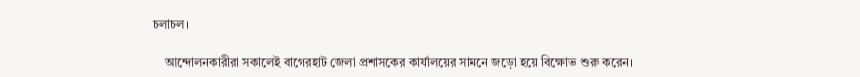চলাচল।

    আন্দোলনকারীরা সকালেই বাগেরহাট জেলা প্রশাসকের কার্যালয়ের সামনে জড়ো হয়ে বিক্ষোভ শুরু করেন।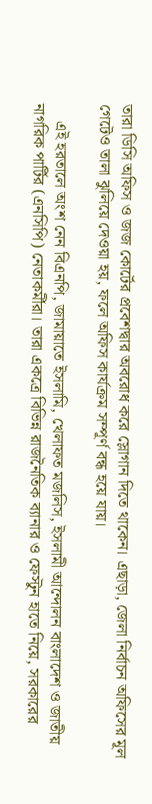তারা ডিসি অফিস ও জজ কোর্টের প্রবেশদ্বার অবরোধ করে স্লোগান দিতে থাকেন। এছাড়া, জেলা নির্বাচন অফিসের মূল গেটেও তালা ঝুলিয়ে দেওয়া হয়, ফলে অফিস কার্যক্রম সম্পূর্ণ বন্ধ হয়ে যায়।

    এই হরতালে অংশ নেন বিএনপি, জামায়াতে ইসলামি, খেলাফত মজলিস, ইসলামী আন্দোলন বাংলাদেশ ও জাতীয় নাগরিক পার্টির (এনসিপি) নেতাকর্মীরা। তারা একত্রে বিভিন্ন রাজনৈতিক ব্যানার ও ফেস্টুন হাতে নিয়ে, সরকারের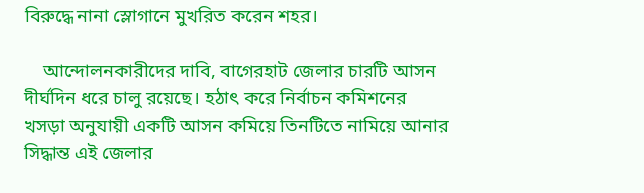বিরুদ্ধে নানা স্লোগানে মুখরিত করেন শহর।

    আন্দোলনকারীদের দাবি, বাগেরহাট জেলার চারটি আসন দীর্ঘদিন ধরে চালু রয়েছে। হঠাৎ করে নির্বাচন কমিশনের খসড়া অনুযায়ী একটি আসন কমিয়ে তিনটিতে নামিয়ে আনার সিদ্ধান্ত এই জেলার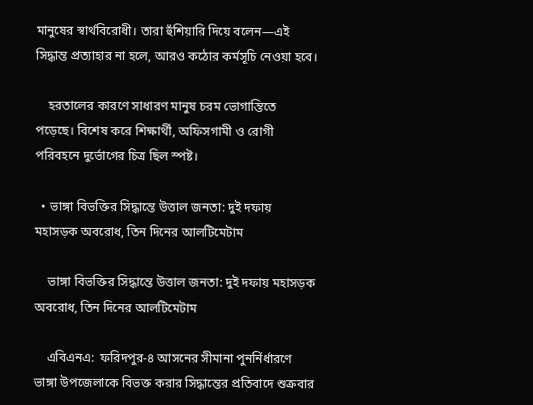মানুষের স্বার্থবিরোধী। তারা হুঁশিয়ারি দিয়ে বলেন—এই সিদ্ধান্ত প্রত্যাহার না হলে, আরও কঠোর কর্মসূচি নেওয়া হবে।

    হরতালের কারণে সাধারণ মানুষ চরম ভোগান্তিতে পড়েছে। বিশেষ করে শিক্ষার্থী, অফিসগামী ও রোগী পরিবহনে দুর্ভোগের চিত্র ছিল স্পষ্ট।

  • ভাঙ্গা বিভক্তির সিদ্ধান্তে উত্তাল জনতা: দুই দফায় মহাসড়ক অবরোধ, তিন দিনের আলটিমেটাম

    ভাঙ্গা বিভক্তির সিদ্ধান্তে উত্তাল জনতা: দুই দফায় মহাসড়ক অবরোধ, তিন দিনের আলটিমেটাম

    এবিএনএ:  ফরিদপুর-৪ আসনের সীমানা পুনর্নির্ধারণে ভাঙ্গা উপজেলাকে বিভক্ত করার সিদ্ধান্তের প্রতিবাদে শুক্রবার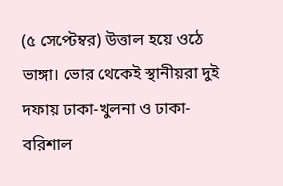(৫ সেপ্টেম্বর) উত্তাল হয়ে ওঠে ভাঙ্গা। ভোর থেকেই স্থানীয়রা দুই দফায় ঢাকা-খুলনা ও ঢাকা-বরিশাল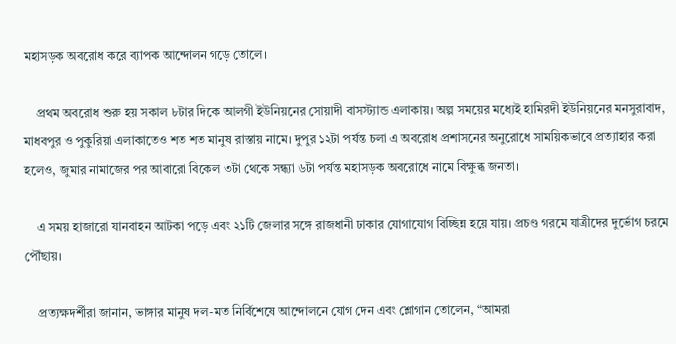মহাসড়ক অবরোধ করে ব্যাপক আন্দোলন গড়ে তোলে।

    প্রথম অবরোধ শুরু হয় সকাল ৮টার দিকে আলগী ইউনিয়নের সোয়াদী বাসস্ট্যান্ড এলাকায়। অল্প সময়ের মধ্যেই হামিরদী ইউনিয়নের মনসুরাবাদ, মাধবপুর ও পুকুরিয়া এলাকাতেও শত শত মানুষ রাস্তায় নামে। দুপুর ১২টা পর্যন্ত চলা এ অবরোধ প্রশাসনের অনুরোধে সাময়িকভাবে প্রত্যাহার করা হলেও, জুমার নামাজের পর আবারো বিকেল ৩টা থেকে সন্ধ্যা ৬টা পর্যন্ত মহাসড়ক অবরোধে নামে বিক্ষুব্ধ জনতা।

    এ সময় হাজারো যানবাহন আটকা পড়ে এবং ২১টি জেলার সঙ্গে রাজধানী ঢাকার যোগাযোগ বিচ্ছিন্ন হয়ে যায়। প্রচণ্ড গরমে যাত্রীদের দুর্ভোগ চরমে পৌঁছায়।

    প্রত্যক্ষদর্শীরা জানান, ভাঙ্গার মানুষ দল-মত নির্বিশেষে আন্দোলনে যোগ দেন এবং শ্লোগান তোলেন, “আমরা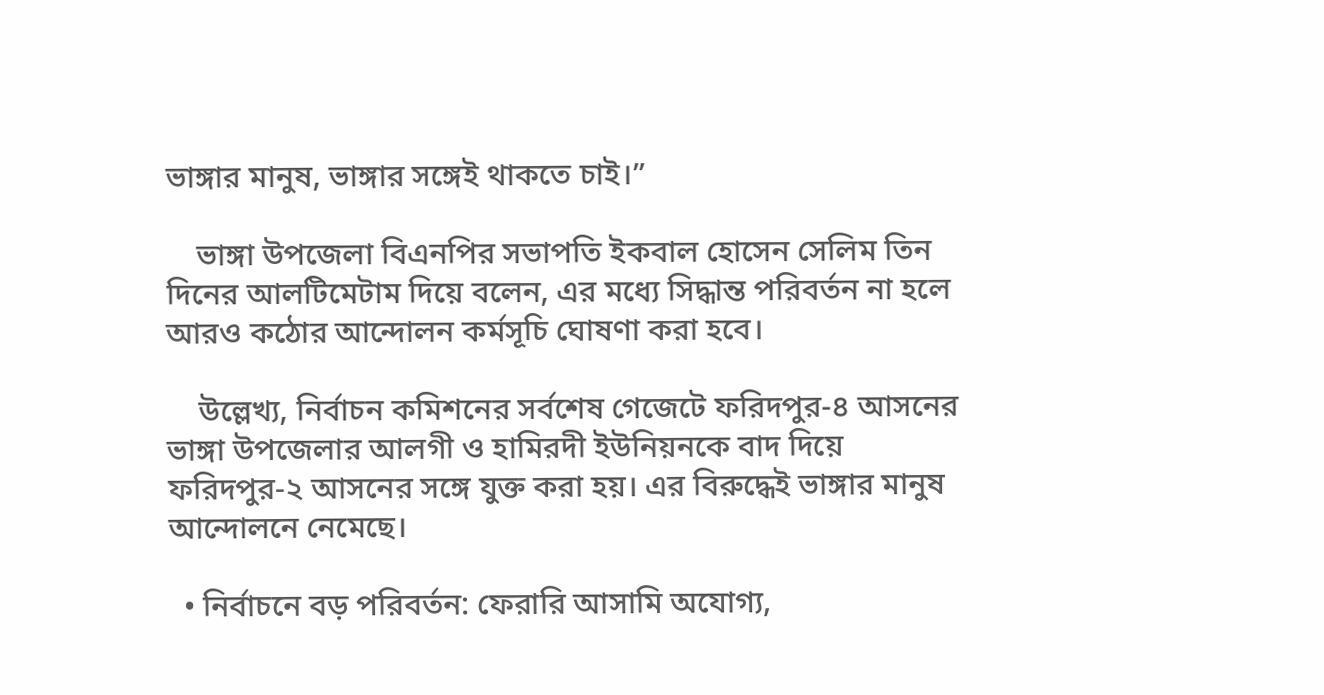ভাঙ্গার মানুষ, ভাঙ্গার সঙ্গেই থাকতে চাই।”

    ভাঙ্গা উপজেলা বিএনপির সভাপতি ইকবাল হোসেন সেলিম তিন দিনের আলটিমেটাম দিয়ে বলেন, এর মধ্যে সিদ্ধান্ত পরিবর্তন না হলে আরও কঠোর আন্দোলন কর্মসূচি ঘোষণা করা হবে।

    উল্লেখ্য, নির্বাচন কমিশনের সর্বশেষ গেজেটে ফরিদপুর-৪ আসনের ভাঙ্গা উপজেলার আলগী ও হামিরদী ইউনিয়নকে বাদ দিয়ে ফরিদপুর-২ আসনের সঙ্গে যুক্ত করা হয়। এর বিরুদ্ধেই ভাঙ্গার মানুষ আন্দোলনে নেমেছে।

  • নির্বাচনে বড় পরিবর্তন: ফেরারি আসামি অযোগ্য,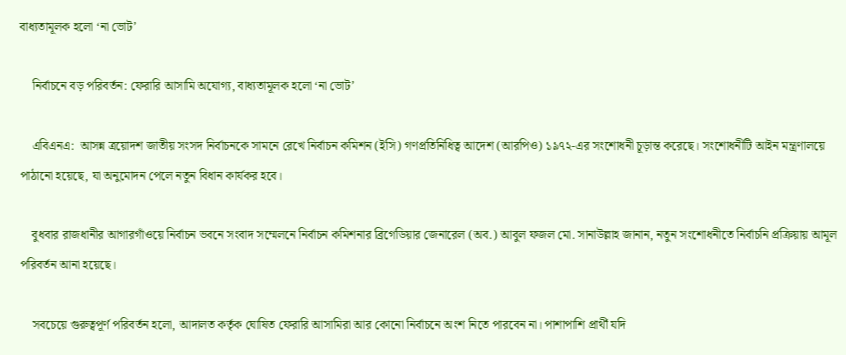বাধ্যতামূলক হলো ‘না ভোট’

    নির্বাচনে বড় পরিবর্তন: ফেরারি আসামি অযোগ্য, বাধ্যতামূলক হলো ‘না ভোট’

    এবিএনএ:  আসন্ন ত্রয়োদশ জাতীয় সংসদ নির্বাচনকে সামনে রেখে নির্বাচন কমিশন (ইসি) গণপ্রতিনিধিত্ব আদেশ (আরপিও) ১৯৭২-এর সংশোধনী চূড়ান্ত করেছে। সংশোধনীটি আইন মন্ত্রণালয়ে পাঠানো হয়েছে, যা অনুমোদন পেলে নতুন বিধান কার্যকর হবে।

    বুধবার রাজধানীর আগারগাঁওয়ে নির্বাচন ভবনে সংবাদ সম্মেলনে নির্বাচন কমিশনার ব্রিগেডিয়ার জেনারেল (অব.) আবুল ফজল মো. সানাউল্লাহ জানান, নতুন সংশোধনীতে নির্বাচনি প্রক্রিয়ায় আমূল পরিবর্তন আনা হয়েছে।

    সবচেয়ে গুরুত্বপূর্ণ পরিবর্তন হলো, আদালত কর্তৃক ঘোষিত ফেরারি আসামিরা আর কোনো নির্বাচনে অংশ নিতে পারবেন না। পাশাপাশি প্রার্থী যদি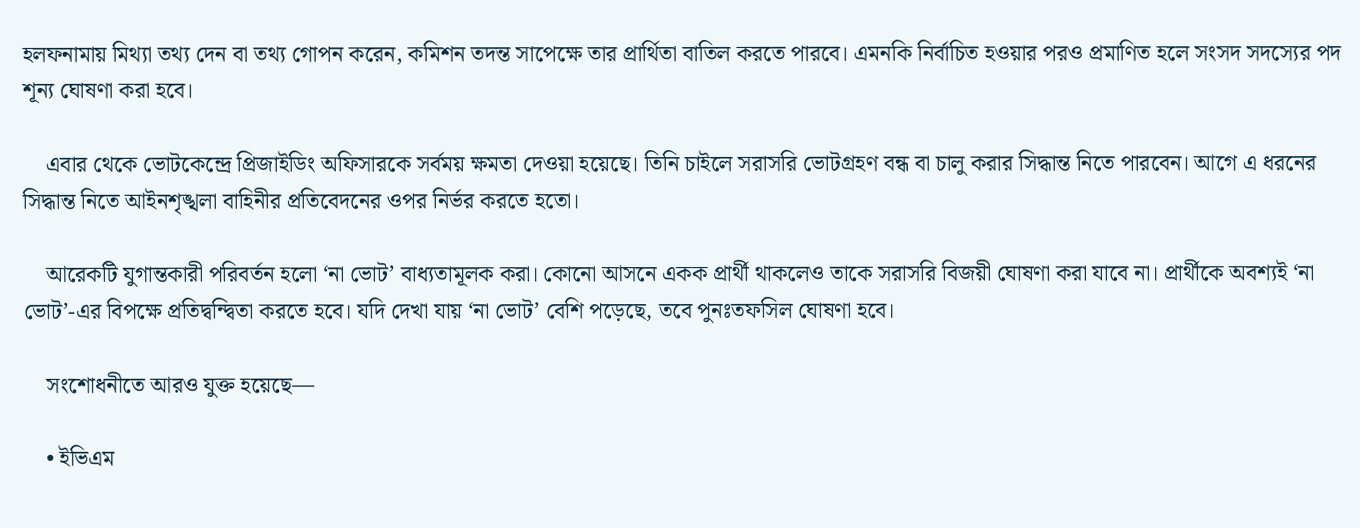হলফনামায় মিথ্যা তথ্য দেন বা তথ্য গোপন করেন, কমিশন তদন্ত সাপেক্ষে তার প্রার্থিতা বাতিল করতে পারবে। এমনকি নির্বাচিত হওয়ার পরও প্রমাণিত হলে সংসদ সদস্যের পদ শূন্য ঘোষণা করা হবে।

    এবার থেকে ভোটকেন্দ্রে প্রিজাইডিং অফিসারকে সর্বময় ক্ষমতা দেওয়া হয়েছে। তিনি চাইলে সরাসরি ভোটগ্রহণ বন্ধ বা চালু করার সিদ্ধান্ত নিতে পারবেন। আগে এ ধরনের সিদ্ধান্ত নিতে আইনশৃঙ্খলা বাহিনীর প্রতিবেদনের ওপর নির্ভর করতে হতো।

    আরেকটি যুগান্তকারী পরিবর্তন হলো ‘না ভোট’ বাধ্যতামূলক করা। কোনো আসনে একক প্রার্থী থাকলেও তাকে সরাসরি বিজয়ী ঘোষণা করা যাবে না। প্রার্থীকে অবশ্যই ‘না ভোট’-এর বিপক্ষে প্রতিদ্বন্দ্বিতা করতে হবে। যদি দেখা যায় ‘না ভোট’ বেশি পড়েছে, তবে পুনঃতফসিল ঘোষণা হবে।

    সংশোধনীতে আরও যুক্ত হয়েছে—

    • ইভিএম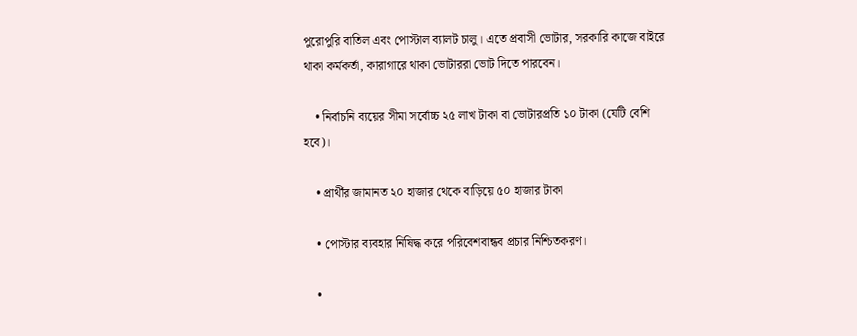পুরোপুরি বাতিল এবং পোস্টাল ব্যালট চালু। এতে প্রবাসী ভোটার, সরকারি কাজে বাইরে থাকা কর্মকর্তা, কারাগারে থাকা ভোটাররা ভোট দিতে পারবেন।

    • নির্বাচনি ব্যয়ের সীমা সর্বোচ্চ ২৫ লাখ টাকা বা ভোটারপ্রতি ১০ টাকা (যেটি বেশি হবে)।

    • প্রার্থীর জামানত ২০ হাজার থেকে বাড়িয়ে ৫০ হাজার টাকা

    • পোস্টার ব্যবহার নিষিদ্ধ করে পরিবেশবান্ধব প্রচার নিশ্চিতকরণ।

    •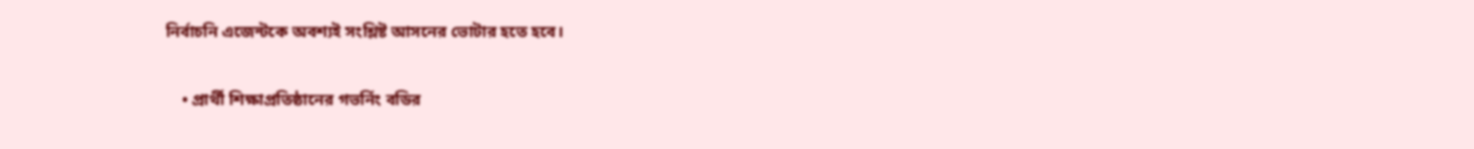নির্বাচনি এজেন্টকে অবশ্যই সংশ্লিষ্ট আসনের ভোটার হতে হবে।

    • প্রার্থী শিক্ষাপ্রতিষ্ঠানের গভর্নিং বডির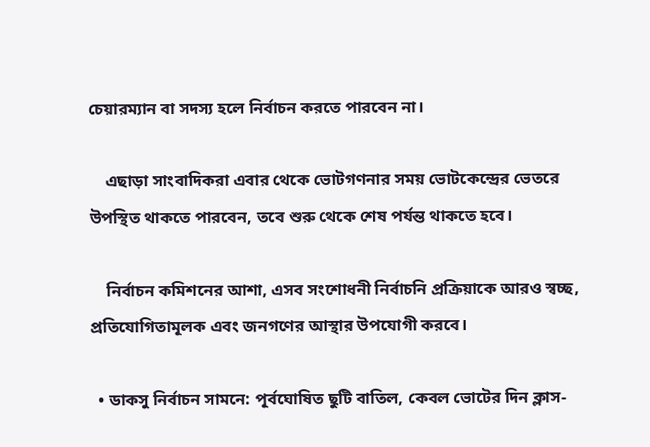চেয়ারম্যান বা সদস্য হলে নির্বাচন করতে পারবেন না।

    এছাড়া সাংবাদিকরা এবার থেকে ভোটগণনার সময় ভোটকেন্দ্রের ভেতরে উপস্থিত থাকতে পারবেন, তবে শুরু থেকে শেষ পর্যন্ত থাকতে হবে।

    নির্বাচন কমিশনের আশা, এসব সংশোধনী নির্বাচনি প্রক্রিয়াকে আরও স্বচ্ছ, প্রতিযোগিতামূলক এবং জনগণের আস্থার উপযোগী করবে।

  • ডাকসু নির্বাচন সামনে: পূর্বঘোষিত ছুটি বাতিল, কেবল ভোটের দিন ক্লাস-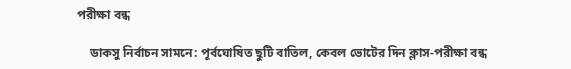পরীক্ষা বন্ধ

    ডাকসু নির্বাচন সামনে: পূর্বঘোষিত ছুটি বাতিল, কেবল ভোটের দিন ক্লাস-পরীক্ষা বন্ধ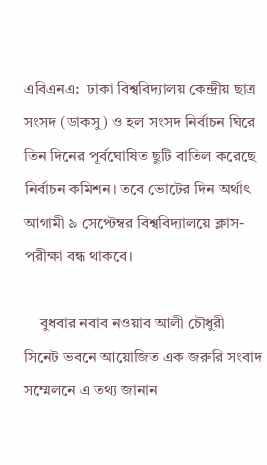এবিএনএ:  ঢাকা বিশ্ববিদ্যালয় কেন্দ্রীয় ছাত্র সংসদ (ডাকসু) ও হল সংসদ নির্বাচন ঘিরে তিন দিনের পূর্বঘোষিত ছুটি বাতিল করেছে নির্বাচন কমিশন। তবে ভোটের দিন অর্থাৎ আগামী ৯ সেপ্টেম্বর বিশ্ববিদ্যালয়ে ক্লাস-পরীক্ষা বন্ধ থাকবে।

    বুধবার নবাব নওয়াব আলী চৌধুরী সিনেট ভবনে আয়োজিত এক জরুরি সংবাদ সম্মেলনে এ তথ্য জানান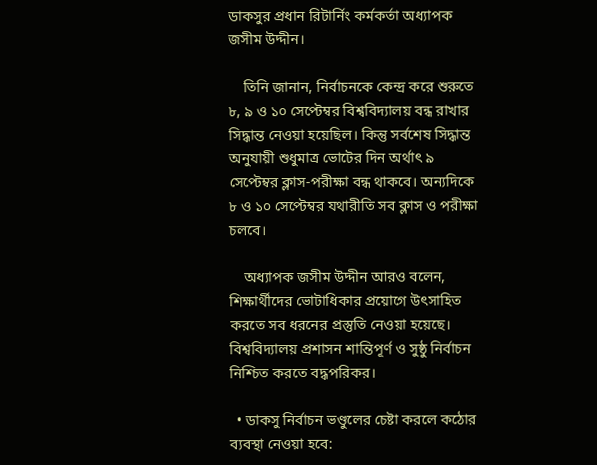ডাকসুর প্রধান রিটার্নিং কর্মকর্তা অধ্যাপক জসীম উদ্দীন।

    তিনি জানান, নির্বাচনকে কেন্দ্র করে শুরুতে ৮, ৯ ও ১০ সেপ্টেম্বর বিশ্ববিদ্যালয় বন্ধ রাখার সিদ্ধান্ত নেওয়া হয়েছিল। কিন্তু সর্বশেষ সিদ্ধান্ত অনুযায়ী শুধুমাত্র ভোটের দিন অর্থাৎ ৯ সেপ্টেম্বর ক্লাস-পরীক্ষা বন্ধ থাকবে। অন্যদিকে ৮ ও ১০ সেপ্টেম্বর যথারীতি সব ক্লাস ও পরীক্ষা চলবে।

    অধ্যাপক জসীম উদ্দীন আরও বলেন, শিক্ষার্থীদের ভোটাধিকার প্রয়োগে উৎসাহিত করতে সব ধরনের প্রস্তুতি নেওয়া হয়েছে। বিশ্ববিদ্যালয় প্রশাসন শান্তিপূর্ণ ও সুষ্ঠু নির্বাচন নিশ্চিত করতে বদ্ধপরিকর।

  • ডাকসু নির্বাচন ভণ্ডুলের চেষ্টা করলে কঠোর ব্যবস্থা নেওয়া হবে: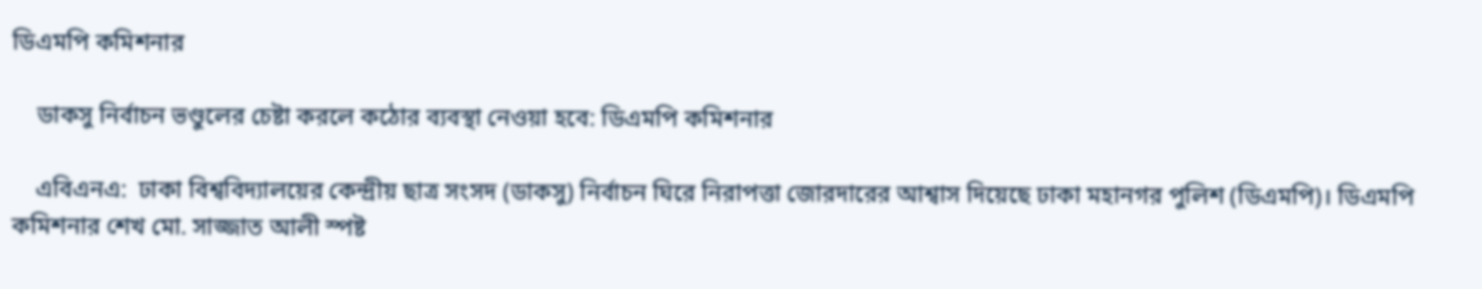ডিএমপি কমিশনার

    ডাকসু নির্বাচন ভণ্ডুলের চেষ্টা করলে কঠোর ব্যবস্থা নেওয়া হবে: ডিএমপি কমিশনার

    এবিএনএ:  ঢাকা বিশ্ববিদ্যালয়ের কেন্দ্রীয় ছাত্র সংসদ (ডাকসু) নির্বাচন ঘিরে নিরাপত্তা জোরদারের আশ্বাস দিয়েছে ঢাকা মহানগর পুলিশ (ডিএমপি)। ডিএমপি কমিশনার শেখ মো. সাজ্জাত আলী স্পষ্ট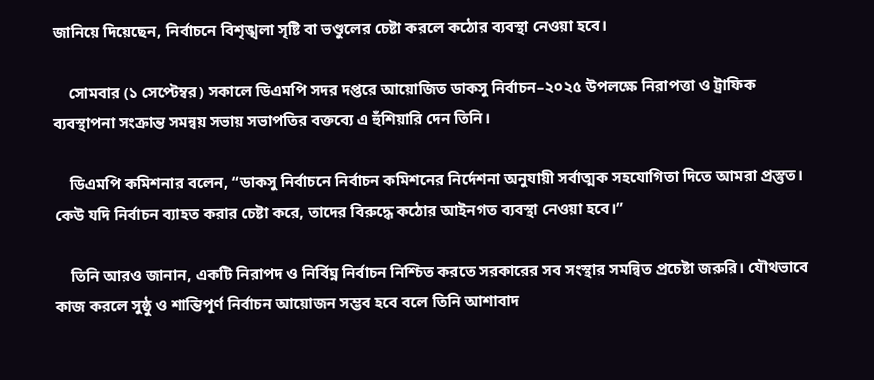জানিয়ে দিয়েছেন, নির্বাচনে বিশৃঙ্খলা সৃষ্টি বা ভণ্ডুলের চেষ্টা করলে কঠোর ব্যবস্থা নেওয়া হবে।

    সোমবার (১ সেপ্টেম্বর) সকালে ডিএমপি সদর দপ্তরে আয়োজিত ডাকসু নির্বাচন–২০২৫ উপলক্ষে নিরাপত্তা ও ট্রাফিক ব্যবস্থাপনা সংক্রান্ত সমন্বয় সভায় সভাপতির বক্তব্যে এ হুঁশিয়ারি দেন তিনি।

    ডিএমপি কমিশনার বলেন, “ডাকসু নির্বাচনে নির্বাচন কমিশনের নির্দেশনা অনুযায়ী সর্বাত্মক সহযোগিতা দিতে আমরা প্রস্তুত। কেউ যদি নির্বাচন ব্যাহত করার চেষ্টা করে, তাদের বিরুদ্ধে কঠোর আইনগত ব্যবস্থা নেওয়া হবে।”

    তিনি আরও জানান, একটি নিরাপদ ও নির্বিঘ্ন নির্বাচন নিশ্চিত করতে সরকারের সব সংস্থার সমন্বিত প্রচেষ্টা জরুরি। যৌথভাবে কাজ করলে সুষ্ঠু ও শান্তিপূর্ণ নির্বাচন আয়োজন সম্ভব হবে বলে তিনি আশাবাদ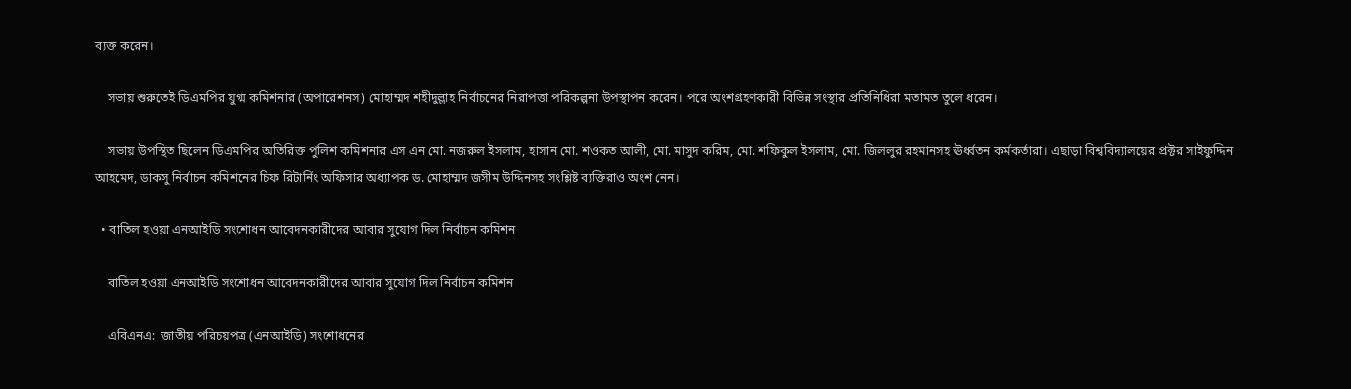ব্যক্ত করেন।

    সভায় শুরুতেই ডিএমপির যুগ্ম কমিশনার (অপারেশনস) মোহাম্মদ শহীদুল্লাহ নির্বাচনের নিরাপত্তা পরিকল্পনা উপস্থাপন করেন। পরে অংশগ্রহণকারী বিভিন্ন সংস্থার প্রতিনিধিরা মতামত তুলে ধরেন।

    সভায় উপস্থিত ছিলেন ডিএমপির অতিরিক্ত পুলিশ কমিশনার এস এন মো. নজরুল ইসলাম, হাসান মো. শওকত আলী, মো. মাসুদ করিম, মো. শফিকুল ইসলাম, মো. জিললুর রহমানসহ ঊর্ধ্বতন কর্মকর্তারা। এছাড়া বিশ্ববিদ্যালয়ের প্রক্টর সাইফুদ্দিন আহমেদ, ডাকসু নির্বাচন কমিশনের চিফ রিটার্নিং অফিসার অধ্যাপক ড. মোহাম্মদ জসীম উদ্দিনসহ সংশ্লিষ্ট ব্যক্তিরাও অংশ নেন।

  • বাতিল হওয়া এনআইডি সংশোধন আবেদনকারীদের আবার সুযোগ দিল নির্বাচন কমিশন

    বাতিল হওয়া এনআইডি সংশোধন আবেদনকারীদের আবার সুযোগ দিল নির্বাচন কমিশন

    এবিএনএ:  জাতীয় পরিচয়পত্র (এনআইডি) সংশোধনের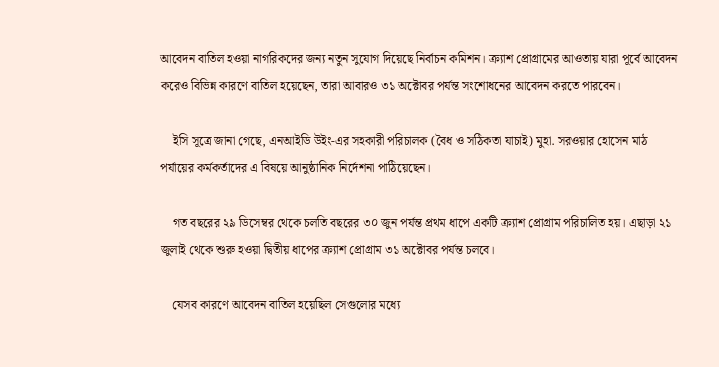আবেদন বাতিল হওয়া নাগরিকদের জন্য নতুন সুযোগ দিয়েছে নির্বাচন কমিশন। ক্র্যাশ প্রোগ্রামের আওতায় যারা পূর্বে আবেদন করেও বিভিন্ন কারণে বাতিল হয়েছেন, তারা আবারও ৩১ অক্টোবর পর্যন্ত সংশোধনের আবেদন করতে পারবেন।

    ইসি সূত্রে জানা গেছে, এনআইডি উইং-এর সহকারী পরিচালক (বৈধ ও সঠিকতা যাচাই) মুহা. সরওয়ার হোসেন মাঠ পর্যায়ের কর্মকর্তাদের এ বিষয়ে আনুষ্ঠানিক নির্দেশনা পাঠিয়েছেন।

    গত বছরের ২৯ ডিসেম্বর থেকে চলতি বছরের ৩০ জুন পর্যন্ত প্রথম ধাপে একটি ক্র্যাশ প্রোগ্রাম পরিচালিত হয়। এছাড়া ২১ জুলাই থেকে শুরু হওয়া দ্বিতীয় ধাপের ক্র্যাশ প্রোগ্রাম ৩১ অক্টোবর পর্যন্ত চলবে।

    যেসব কারণে আবেদন বাতিল হয়েছিল সেগুলোর মধ্যে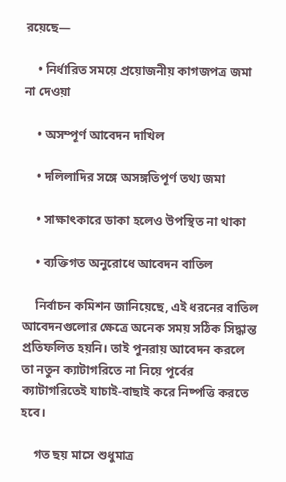রয়েছে—

    • নির্ধারিত সময়ে প্রয়োজনীয় কাগজপত্র জমা না দেওয়া

    • অসম্পূর্ণ আবেদন দাখিল

    • দলিলাদির সঙ্গে অসঙ্গতিপূর্ণ তথ্য জমা

    • সাক্ষাৎকারে ডাকা হলেও উপস্থিত না থাকা

    • ব্যক্তিগত অনুরোধে আবেদন বাতিল

    নির্বাচন কমিশন জানিয়েছে, এই ধরনের বাতিল আবেদনগুলোর ক্ষেত্রে অনেক সময় সঠিক সিদ্ধান্ত প্রতিফলিত হয়নি। তাই পুনরায় আবেদন করলে তা নতুন ক্যাটাগরিতে না নিয়ে পূর্বের ক্যাটাগরিতেই যাচাই-বাছাই করে নিষ্পত্তি করতে হবে।

    গত ছয় মাসে শুধুমাত্র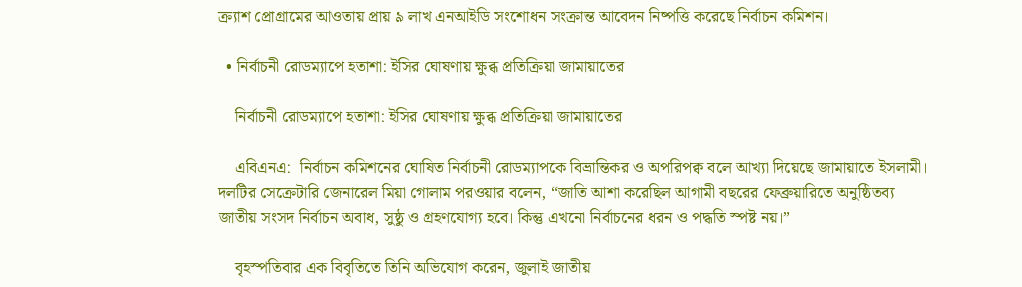ক্র্যাশ প্রোগ্রামের আওতায় প্রায় ৯ লাখ এনআইডি সংশোধন সংক্রান্ত আবেদন নিষ্পত্তি করেছে নির্বাচন কমিশন।

  • নির্বাচনী রোডম্যাপে হতাশা: ইসির ঘোষণায় ক্ষুব্ধ প্রতিক্রিয়া জামায়াতের

    নির্বাচনী রোডম্যাপে হতাশা: ইসির ঘোষণায় ক্ষুব্ধ প্রতিক্রিয়া জামায়াতের

    এবিএনএ:  নির্বাচন কমিশনের ঘোষিত নির্বাচনী রোডম্যাপকে বিভ্রান্তিকর ও অপরিপক্ব বলে আখ্যা দিয়েছে জামায়াতে ইসলামী। দলটির সেক্রেটারি জেনারেল মিয়া গোলাম পরওয়ার বলেন, “জাতি আশা করেছিল আগামী বছরের ফেব্রুয়ারিতে অনুষ্ঠিতব্য জাতীয় সংসদ নির্বাচন অবাধ, সুষ্ঠু ও গ্রহণযোগ্য হবে। কিন্তু এখনো নির্বাচনের ধরন ও পদ্ধতি স্পষ্ট নয়।”

    বৃহস্পতিবার এক বিবৃতিতে তিনি অভিযোগ করেন, জুলাই জাতীয়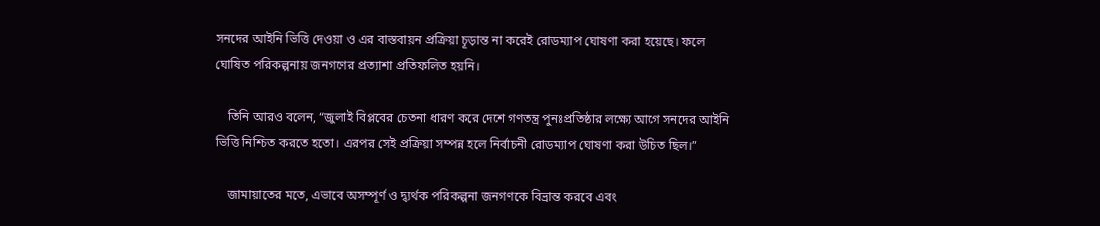সনদের আইনি ভিত্তি দেওয়া ও এর বাস্তবায়ন প্রক্রিয়া চূড়ান্ত না করেই রোডম্যাপ ঘোষণা করা হয়েছে। ফলে ঘোষিত পরিকল্পনায় জনগণের প্রত্যাশা প্রতিফলিত হয়নি।

    তিনি আরও বলেন, “জুলাই বিপ্লবের চেতনা ধারণ করে দেশে গণতন্ত্র পুনঃপ্রতিষ্ঠার লক্ষ্যে আগে সনদের আইনি ভিত্তি নিশ্চিত করতে হতো। এরপর সেই প্রক্রিয়া সম্পন্ন হলে নির্বাচনী রোডম্যাপ ঘোষণা করা উচিত ছিল।”

    জামায়াতের মতে, এভাবে অসম্পূর্ণ ও দ্ব্যর্থক পরিকল্পনা জনগণকে বিভ্রান্ত করবে এবং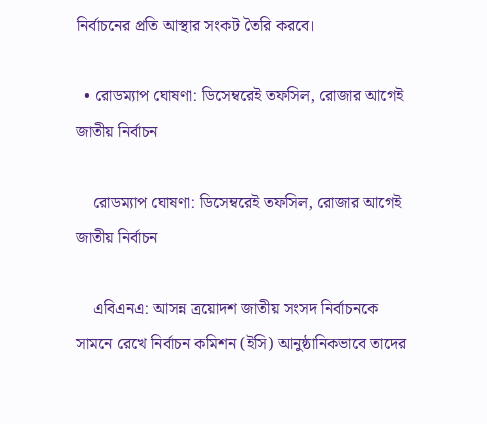নির্বাচনের প্রতি আস্থার সংকট তৈরি করবে।

  • রোডম্যাপ ঘোষণা: ডিসেম্বরেই তফসিল, রোজার আগেই জাতীয় নির্বাচন

    রোডম্যাপ ঘোষণা: ডিসেম্বরেই তফসিল, রোজার আগেই জাতীয় নির্বাচন

    এবিএনএ: আসন্ন ত্রয়োদশ জাতীয় সংসদ নির্বাচনকে সামনে রেখে নির্বাচন কমিশন (ইসি) আনুষ্ঠানিকভাবে তাদের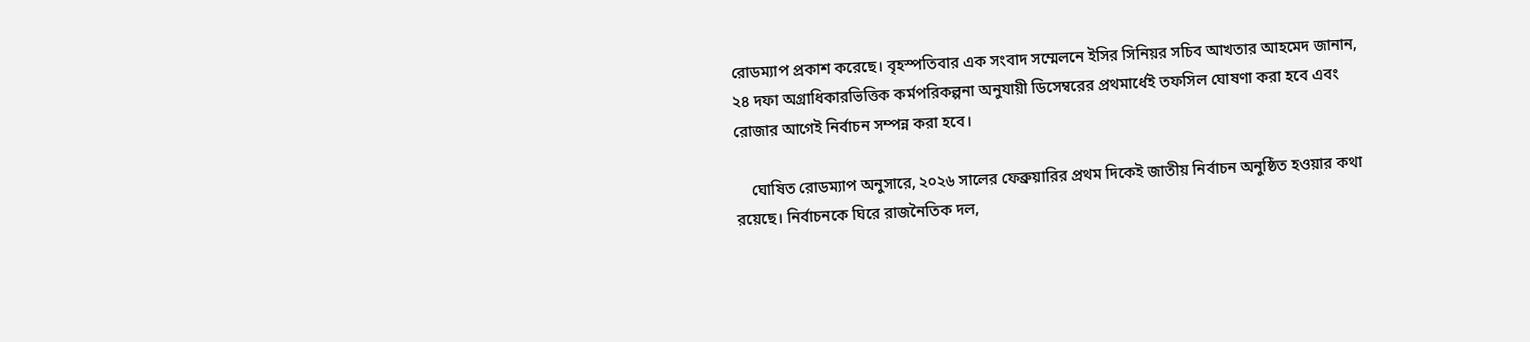রোডম্যাপ প্রকাশ করেছে। বৃহস্পতিবার এক সংবাদ সম্মেলনে ইসির সিনিয়র সচিব আখতার আহমেদ জানান, ২৪ দফা অগ্রাধিকারভিত্তিক কর্মপরিকল্পনা অনুযায়ী ডিসেম্বরের প্রথমার্ধেই তফসিল ঘোষণা করা হবে এবং রোজার আগেই নির্বাচন সম্পন্ন করা হবে।

    ঘোষিত রোডম্যাপ অনুসারে, ২০২৬ সালের ফেব্রুয়ারির প্রথম দিকেই জাতীয় নির্বাচন অনুষ্ঠিত হওয়ার কথা রয়েছে। নির্বাচনকে ঘিরে রাজনৈতিক দল,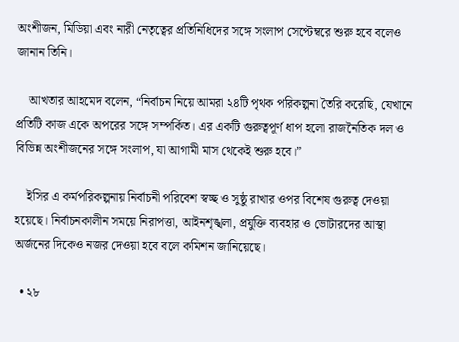অংশীজন, মিডিয়া এবং নারী নেতৃত্বের প্রতিনিধিদের সঙ্গে সংলাপ সেপ্টেম্বরে শুরু হবে বলেও জানান তিনি।

    আখতার আহমেদ বলেন, “নির্বাচন নিয়ে আমরা ২৪টি পৃথক পরিকল্পনা তৈরি করেছি, যেখানে প্রতিটি কাজ একে অপরের সঙ্গে সম্পর্কিত। এর একটি গুরুত্বপূর্ণ ধাপ হলো রাজনৈতিক দল ও বিভিন্ন অংশীজনের সঙ্গে সংলাপ, যা আগামী মাস থেকেই শুরু হবে।”

    ইসির এ কর্মপরিকল্পনায় নির্বাচনী পরিবেশ স্বচ্ছ ও সুষ্ঠু রাখার ওপর বিশেষ গুরুত্ব দেওয়া হয়েছে। নির্বাচনকালীন সময়ে নিরাপত্তা, আইনশৃঙ্খলা, প্রযুক্তি ব্যবহার ও ভোটারদের আস্থা অর্জনের দিকেও নজর দেওয়া হবে বলে কমিশন জানিয়েছে।

  • ২৮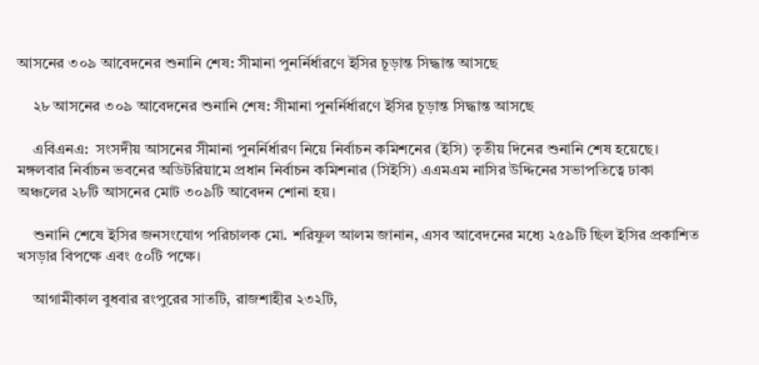আসনের ৩০৯ আবেদনের শুনানি শেষ: সীমানা পুনর্নির্ধারণে ইসির চূড়ান্ত সিদ্ধান্ত আসছে

    ২৮ আসনের ৩০৯ আবেদনের শুনানি শেষ: সীমানা পুনর্নির্ধারণে ইসির চূড়ান্ত সিদ্ধান্ত আসছে

    এবিএনএ:  সংসদীয় আসনের সীমানা পুনর্নির্ধারণ নিয়ে নির্বাচন কমিশনের (ইসি) তৃতীয় দিনের শুনানি শেষ হয়েছে। মঙ্গলবার নির্বাচন ভবনের অডিটরিয়ামে প্রধান নির্বাচন কমিশনার (সিইসি) এএমএম নাসির উদ্দিনের সভাপতিত্বে ঢাকা অঞ্চলের ২৮টি আসনের মোট ৩০৯টি আবেদন শোনা হয়।

    শুনানি শেষে ইসির জনসংযোগ পরিচালক মো. শরিফুল আলম জানান, এসব আবেদনের মধ্যে ২৫৯টি ছিল ইসির প্রকাশিত খসড়ার বিপক্ষে এবং ৫০টি পক্ষে।

    আগামীকাল বুধবার রংপুরের সাতটি, রাজশাহীর ২৩২টি,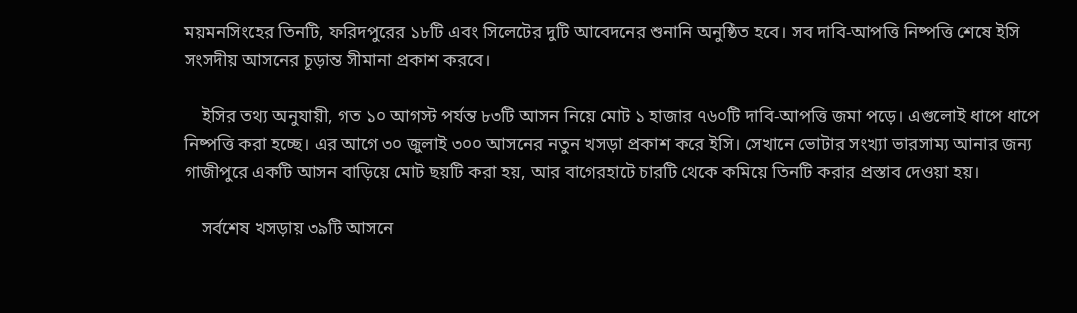ময়মনসিংহের তিনটি, ফরিদপুরের ১৮টি এবং সিলেটের দুটি আবেদনের শুনানি অনুষ্ঠিত হবে। সব দাবি-আপত্তি নিষ্পত্তি শেষে ইসি সংসদীয় আসনের চূড়ান্ত সীমানা প্রকাশ করবে।

    ইসির তথ্য অনুযায়ী, গত ১০ আগস্ট পর্যন্ত ৮৩টি আসন নিয়ে মোট ১ হাজার ৭৬০টি দাবি-আপত্তি জমা পড়ে। এগুলোই ধাপে ধাপে নিষ্পত্তি করা হচ্ছে। এর আগে ৩০ জুলাই ৩০০ আসনের নতুন খসড়া প্রকাশ করে ইসি। সেখানে ভোটার সংখ্যা ভারসাম্য আনার জন্য গাজীপুরে একটি আসন বাড়িয়ে মোট ছয়টি করা হয়, আর বাগেরহাটে চারটি থেকে কমিয়ে তিনটি করার প্রস্তাব দেওয়া হয়।

    সর্বশেষ খসড়ায় ৩৯টি আসনে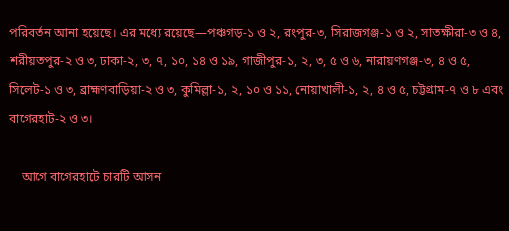পরিবর্তন আনা হয়েছে। এর মধ্যে রয়েছে—পঞ্চগড়-১ ও ২, রংপুর-৩, সিরাজগঞ্জ-১ ও ২, সাতক্ষীরা-৩ ও ৪, শরীয়তপুর-২ ও ৩, ঢাকা-২, ৩, ৭, ১০, ১৪ ও ১৯, গাজীপুর-১, ২, ৩, ৫ ও ৬, নারায়ণগঞ্জ-৩, ৪ ও ৫, সিলেট-১ ও ৩, ব্রাহ্মণবাড়িয়া-২ ও ৩, কুমিল্লা-১, ২, ১০ ও ১১, নোয়াখালী-১, ২, ৪ ও ৫, চট্টগ্রাম-৭ ও ৮ এবং বাগেরহাট-২ ও ৩।

    আগে বাগেরহাটে চারটি আসন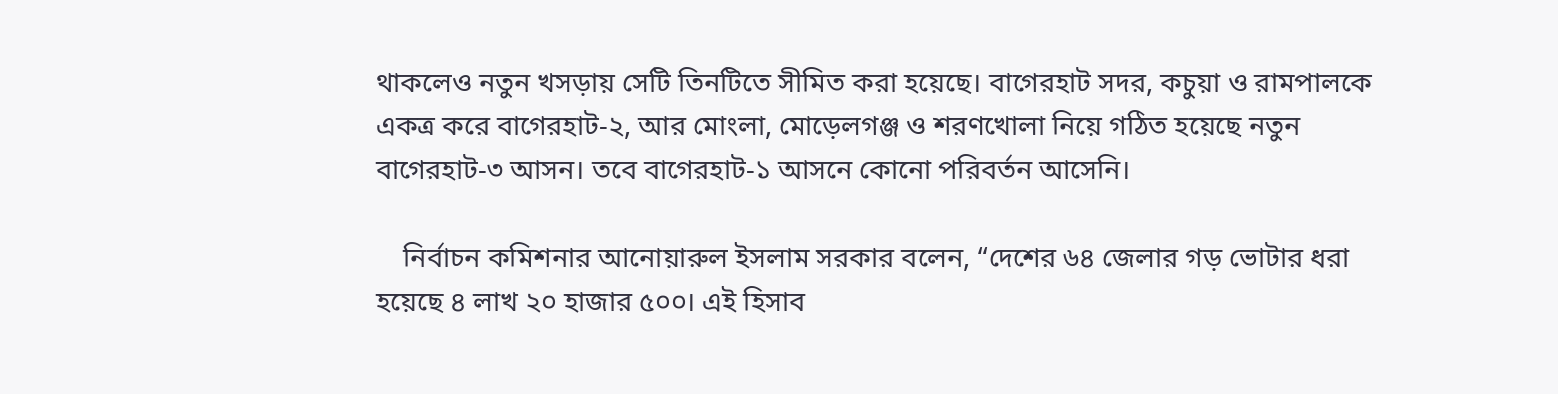থাকলেও নতুন খসড়ায় সেটি তিনটিতে সীমিত করা হয়েছে। বাগেরহাট সদর, কচুয়া ও রামপালকে একত্র করে বাগেরহাট-২, আর মোংলা, মোড়েলগঞ্জ ও শরণখোলা নিয়ে গঠিত হয়েছে নতুন বাগেরহাট-৩ আসন। তবে বাগেরহাট-১ আসনে কোনো পরিবর্তন আসেনি।

    নির্বাচন কমিশনার আনোয়ারুল ইসলাম সরকার বলেন, “দেশের ৬৪ জেলার গড় ভোটার ধরা হয়েছে ৪ লাখ ২০ হাজার ৫০০। এই হিসাব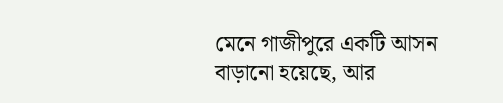মেনে গাজীপুরে একটি আসন বাড়ানো হয়েছে, আর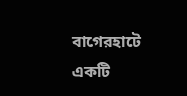বাগেরহাটে একটি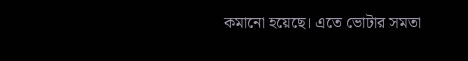কমানো হয়েছে। এতে ভোটার সমতা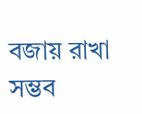বজায় রাখা সম্ভব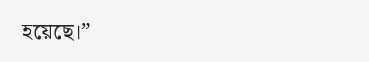হয়েছে।”